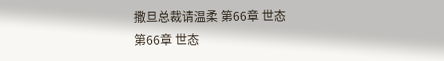撒旦总裁请温柔 第66章 世态
第66章 世态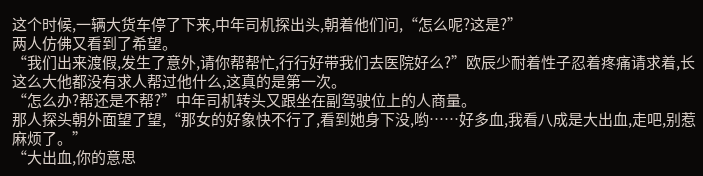这个时候,一辆大货车停了下来,中年司机探出头,朝着他们问,“怎么呢?这是?”
两人仿佛又看到了希望。
“我们出来渡假,发生了意外,请你帮帮忙,行行好带我们去医院好么?”欧辰少耐着性子忍着疼痛请求着,长这么大他都没有求人帮过他什么,这真的是第一次。
“怎么办?帮还是不帮?”中年司机转头又跟坐在副驾驶位上的人商量。
那人探头朝外面望了望,“那女的好象快不行了,看到她身下没,哟……好多血,我看八成是大出血,走吧,别惹麻烦了。”
“大出血,你的意思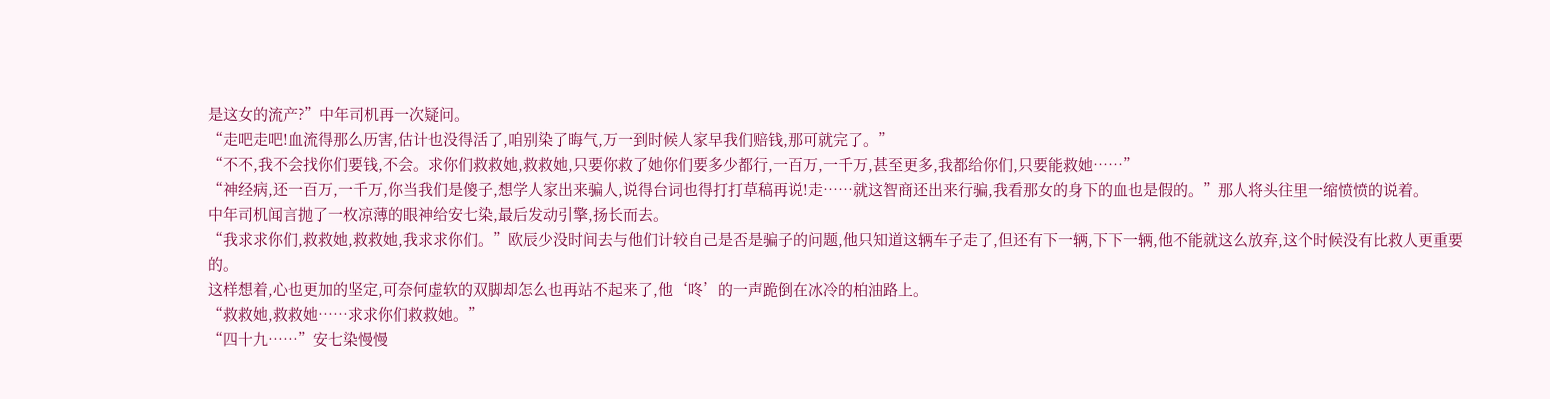是这女的流产?”中年司机再一次疑问。
“走吧走吧!血流得那么历害,估计也没得活了,咱别染了晦气,万一到时候人家早我们赔钱,那可就完了。”
“不不,我不会找你们要钱,不会。求你们救救她,救救她,只要你救了她你们要多少都行,一百万,一千万,甚至更多,我都给你们,只要能救她……”
“神经病,还一百万,一千万,你当我们是傻子,想学人家出来骗人,说得台词也得打打草稿再说!走……就这智商还出来行骗,我看那女的身下的血也是假的。”那人将头往里一缩愤愤的说着。
中年司机闻言抛了一枚凉薄的眼神给安七染,最后发动引擎,扬长而去。
“我求求你们,救救她,救救她,我求求你们。”欧辰少没时间去与他们计较自己是否是骗子的问题,他只知道这辆车子走了,但还有下一辆,下下一辆,他不能就这么放弃,这个时候没有比救人更重要的。
这样想着,心也更加的坚定,可奈何虚软的双脚却怎么也再站不起来了,他‘咚’的一声跪倒在冰冷的柏油路上。
“救救她,救救她……求求你们救救她。”
“四十九……”安七染慢慢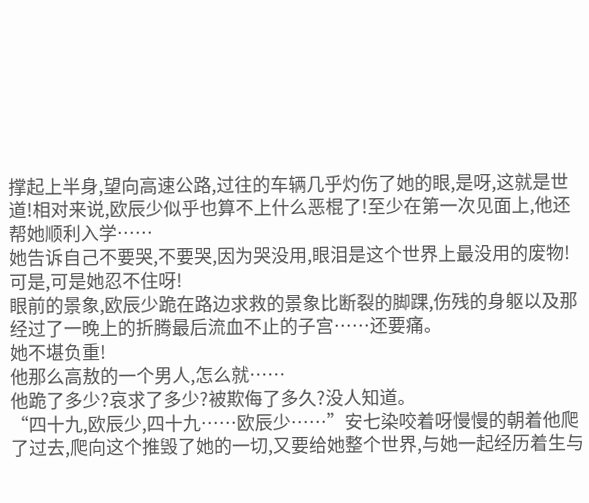撑起上半身,望向高速公路,过往的车辆几乎灼伤了她的眼,是呀,这就是世道!相对来说,欧辰少似乎也算不上什么恶棍了!至少在第一次见面上,他还帮她顺利入学……
她告诉自己不要哭,不要哭,因为哭没用,眼泪是这个世界上最没用的废物!
可是,可是她忍不住呀!
眼前的景象,欧辰少跪在路边求救的景象比断裂的脚踝,伤残的身躯以及那经过了一晚上的折腾最后流血不止的子宫……还要痛。
她不堪负重!
他那么高敖的一个男人,怎么就……
他跪了多少?哀求了多少?被欺侮了多久?没人知道。
“四十九,欧辰少,四十九……欧辰少……”安七染咬着呀慢慢的朝着他爬了过去,爬向这个推毁了她的一切,又要给她整个世界,与她一起经历着生与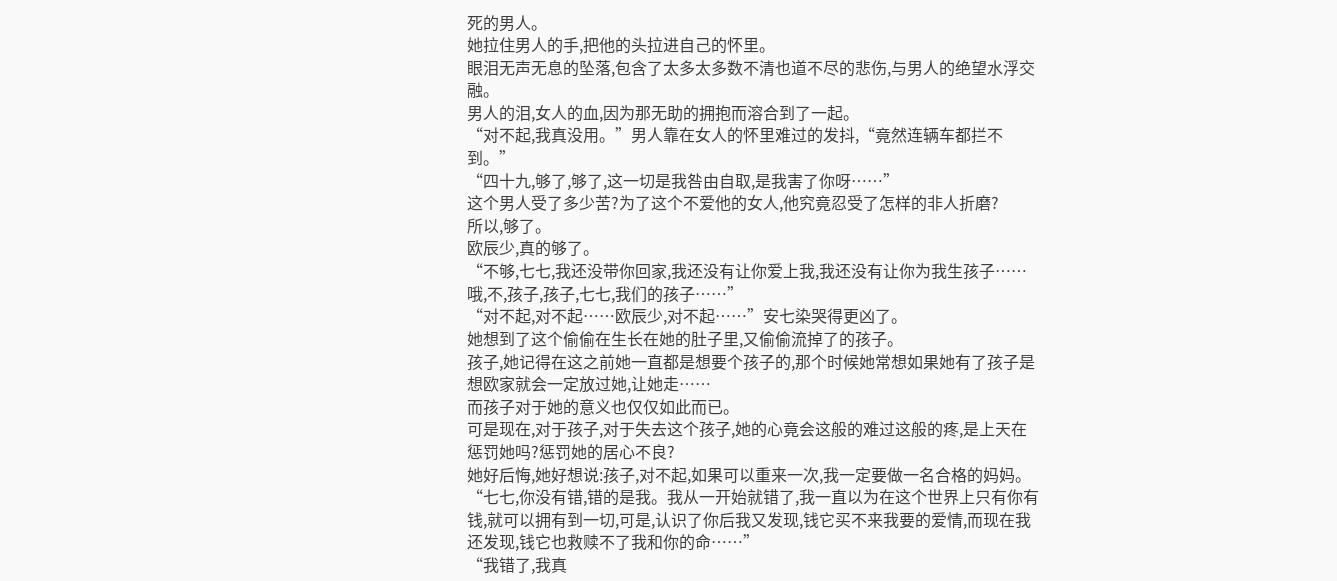死的男人。
她拉住男人的手,把他的头拉进自己的怀里。
眼泪无声无息的坠落,包含了太多太多数不清也道不尽的悲伤,与男人的绝望水浮交融。
男人的泪,女人的血,因为那无助的拥抱而溶合到了一起。
“对不起,我真没用。”男人靠在女人的怀里难过的发抖,“竟然连辆车都拦不到。”
“四十九,够了,够了,这一切是我咎由自取,是我害了你呀……”
这个男人受了多少苦?为了这个不爱他的女人,他究竟忍受了怎样的非人折磨?
所以,够了。
欧辰少,真的够了。
“不够,七七,我还没带你回家,我还没有让你爱上我,我还没有让你为我生孩子……哦,不,孩子,孩子,七七,我们的孩子……”
“对不起,对不起……欧辰少,对不起……”安七染哭得更凶了。
她想到了这个偷偷在生长在她的肚子里,又偷偷流掉了的孩子。
孩子,她记得在这之前她一直都是想要个孩子的,那个时候她常想如果她有了孩子是想欧家就会一定放过她,让她走……
而孩子对于她的意义也仅仅如此而已。
可是现在,对于孩子,对于失去这个孩子,她的心竟会这般的难过这般的疼,是上天在惩罚她吗?惩罚她的居心不良?
她好后悔,她好想说:孩子,对不起,如果可以重来一次,我一定要做一名合格的妈妈。
“七七,你没有错,错的是我。我从一开始就错了,我一直以为在这个世界上只有你有钱,就可以拥有到一切,可是,认识了你后我又发现,钱它买不来我要的爱情,而现在我还发现,钱它也救赎不了我和你的命……”
“我错了,我真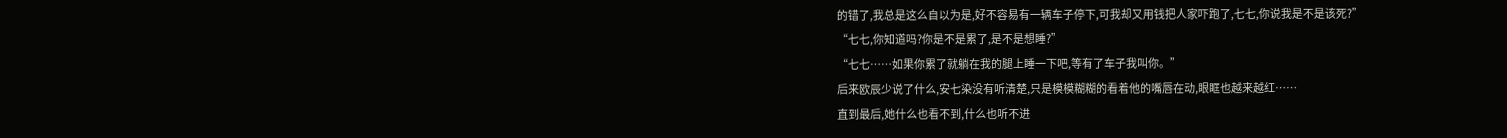的错了,我总是这么自以为是,好不容易有一辆车子停下,可我却又用钱把人家吓跑了,七七,你说我是不是该死?”
“七七,你知道吗?你是不是累了,是不是想睡?”
“七七……如果你累了就躺在我的腿上睡一下吧,等有了车子我叫你。”
后来欧辰少说了什么,安七染没有听清楚,只是模模糊糊的看着他的嘴唇在动,眼眶也越来越红……
直到最后,她什么也看不到,什么也听不进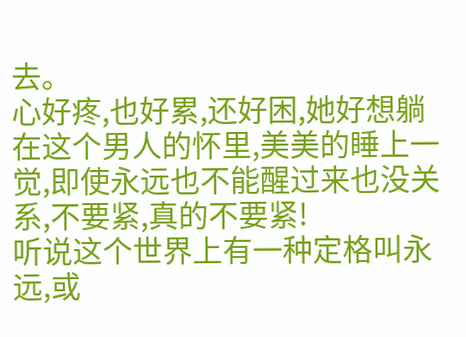去。
心好疼,也好累,还好困,她好想躺在这个男人的怀里,美美的睡上一觉,即使永远也不能醒过来也没关系,不要紧,真的不要紧!
听说这个世界上有一种定格叫永远,或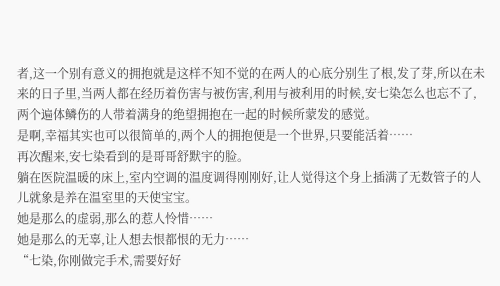者,这一个别有意义的拥抱就是这样不知不觉的在两人的心底分别生了根,发了芽,所以在未来的日子里,当两人都在经历着伤害与被伤害,利用与被利用的时候,安七染怎么也忘不了,两个遍体鳞伤的人带着满身的绝望拥抱在一起的时候所蒙发的感觉。
是啊,幸福其实也可以很简单的,两个人的拥抱便是一个世界,只要能活着……
再次醒来,安七染看到的是哥哥舒默宇的脸。
躺在医院温暖的床上,室内空调的温度调得刚刚好,让人觉得这个身上插满了无数管子的人儿就象是养在温室里的天使宝宝。
她是那么的虚弱,那么的惹人怜惜……
她是那么的无辜,让人想去恨都恨的无力……
“七染,你刚做完手术,需要好好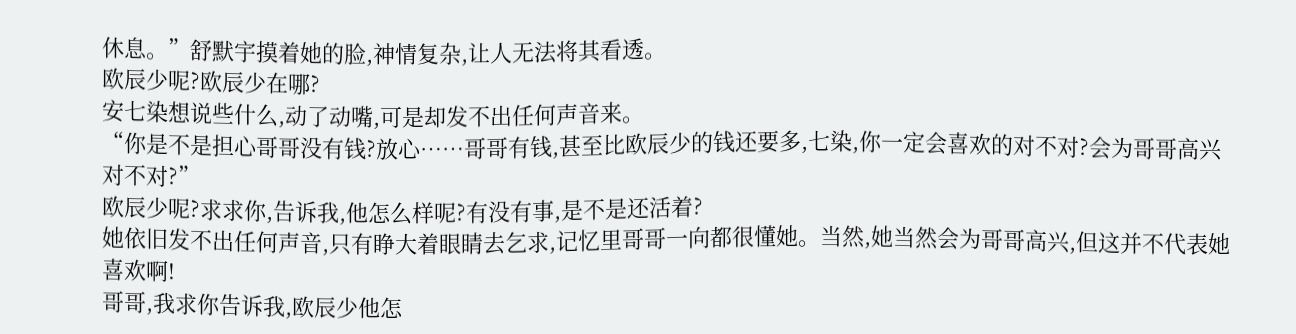休息。”舒默宇摸着她的脸,神情复杂,让人无法将其看透。
欧辰少呢?欧辰少在哪?
安七染想说些什么,动了动嘴,可是却发不出任何声音来。
“你是不是担心哥哥没有钱?放心……哥哥有钱,甚至比欧辰少的钱还要多,七染,你一定会喜欢的对不对?会为哥哥高兴对不对?”
欧辰少呢?求求你,告诉我,他怎么样呢?有没有事,是不是还活着?
她依旧发不出任何声音,只有睁大着眼睛去乞求,记忆里哥哥一向都很懂她。当然,她当然会为哥哥高兴,但这并不代表她喜欢啊!
哥哥,我求你告诉我,欧辰少他怎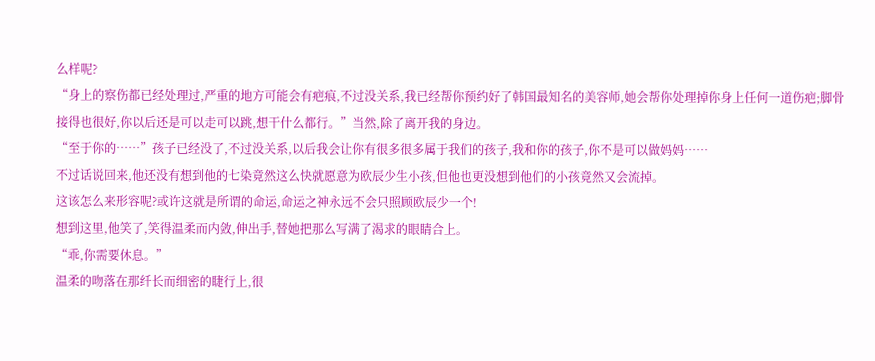么样呢?
“身上的察伤都已经处理过,严重的地方可能会有疤痕,不过没关系,我已经帮你预约好了韩国最知名的美容师,她会帮你处理掉你身上任何一道伤疤;脚骨接得也很好,你以后还是可以走可以跳,想干什么都行。”当然,除了离开我的身边。
“至于你的……”孩子已经没了,不过没关系,以后我会让你有很多很多属于我们的孩子,我和你的孩子,你不是可以做妈妈……
不过话说回来,他还没有想到他的七染竟然这么快就愿意为欧辰少生小孩,但他也更没想到他们的小孩竟然又会流掉。
这该怎么来形容呢?或许这就是所谓的命运,命运之神永远不会只照顾欧辰少一个!
想到这里,他笑了,笑得温柔而内敛,伸出手,替她把那么写满了渴求的眼睛合上。
“乖,你需要休息。”
温柔的吻落在那纤长而细密的睫行上,很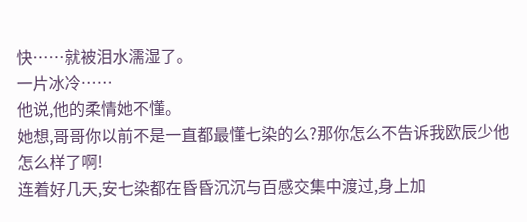快……就被泪水濡湿了。
一片冰冷……
他说,他的柔情她不懂。
她想,哥哥你以前不是一直都最懂七染的么?那你怎么不告诉我欧辰少他怎么样了啊!
连着好几天,安七染都在昏昏沉沉与百感交集中渡过,身上加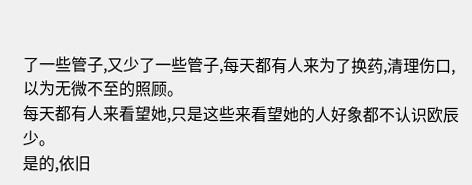了一些管子,又少了一些管子,每天都有人来为了换药,清理伤口,以为无微不至的照顾。
每天都有人来看望她,只是这些来看望她的人好象都不认识欧辰少。
是的,依旧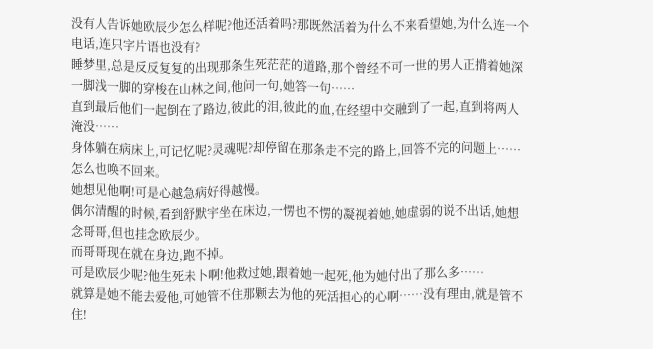没有人告诉她欧辰少怎么样呢?他还活着吗?那既然活着为什么不来看望她,为什么连一个电话,连只字片语也没有?
睡梦里,总是反反复复的出现那条生死茫茫的道路,那个曾经不可一世的男人正揹着她深一脚浅一脚的穿梭在山林之间,他问一句,她答一句……
直到最后他们一起倒在了路边,彼此的泪,彼此的血,在经望中交融到了一起,直到将两人淹没……
身体躺在病床上,可记忆呢?灵魂呢?却停留在那条走不完的路上,回答不完的问题上……怎么也唤不回来。
她想见他啊!可是心越急病好得越慢。
偶尔清醒的时候,看到舒默宇坐在床边,一愣也不愣的凝视着她,她虚弱的说不出话,她想念哥哥,但也挂念欧辰少。
而哥哥现在就在身边,跑不掉。
可是欧辰少呢?他生死未卜啊!他救过她,跟着她一起死,他为她付出了那么多……
就算是她不能去爱他,可她管不住那颗去为他的死活担心的心啊……没有理由,就是管不住!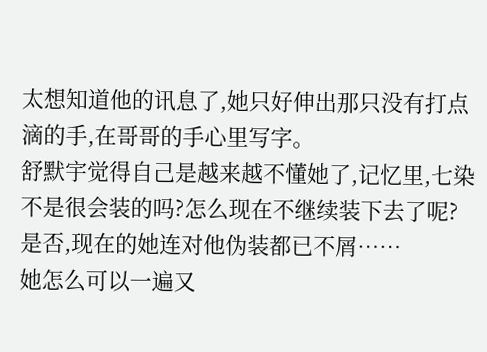太想知道他的讯息了,她只好伸出那只没有打点滴的手,在哥哥的手心里写字。
舒默宇觉得自己是越来越不懂她了,记忆里,七染不是很会装的吗?怎么现在不继续装下去了呢?
是否,现在的她连对他伪装都已不屑……
她怎么可以一遍又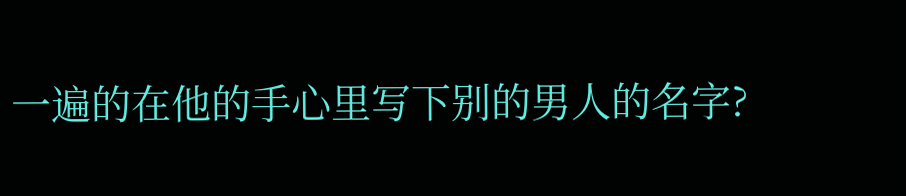一遍的在他的手心里写下别的男人的名字?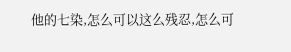他的七染,怎么可以这么残忍,怎么可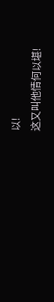以!
这又叫他情何以堪!